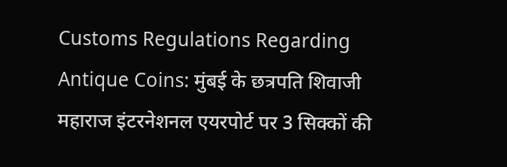Customs Regulations Regarding Antique Coins: मुंबई के छत्रपति शिवाजी महाराज इंटरनेशनल एयरपोर्ट पर 3 सिक्कों की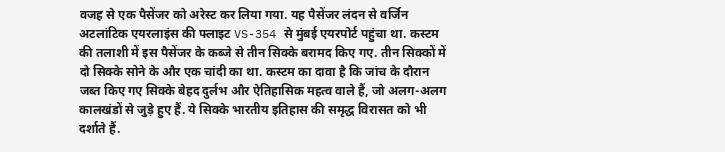वजह से एक पैसेंजर को अरेस्ट कर लिया गया. यह पैसेंजर लंदन से वर्जिन अटलांटिक एयरलाइंस की फ्लाइट VS-354 से मुंबई एयरपोर्ट पहुंचा था. कस्टम की तलाशी में इस पैसेंजर के कब्जे से तीन सिक्के बरामद किए गए. तीन सिक्कों में दो सिक्के सोने के और एक चांदी का था. कस्टम का दावा है कि जांच के दौरान जब्त किए गए सिक्के बेहद दुर्लभ और ऐतिहासिक महत्व वाले हैं, जो अलग-अलग कालखंडों से जुड़े हुए हैं. ये सिक्के भारतीय इतिहास की समृद्ध विरासत को भी दर्शाते हैं.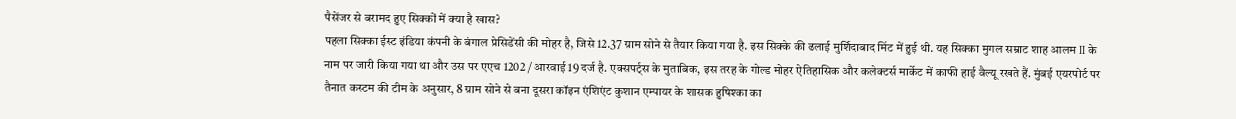पैसेंजर से बरामद हुए सिक्कों में क्या है खास?
पहला सिक्का ईस्ट इंडिया कंपनी के बंगाल प्रेसिडेंसी की मोहर है, जिसे 12.37 ग्राम सोने से तैयार किया गया है. इस सिक्के की ढलाई मुर्शिदाबाद मिंट में हुई थी. यह सिक्का मुगल सम्राट शाह आलम II के नाम पर जारी किया गया था और उस पर एएच 1202 / आरवाई 19 दर्ज है. एक्सपर्ट्स के मुताबिक, इस तरह के गोल्ड मोहर ऐतिहासिक और कलेक्टर्स मार्केट में काफी हाई वैल्यू रखते हैं. मुंबई एयरपोर्ट पर तैनात कस्टम की टीम के अनुसार, 8 ग्राम सोने से बना दूसरा कॉइन एंशिएंट कुशान एम्पायर के शासक हुषिश्का का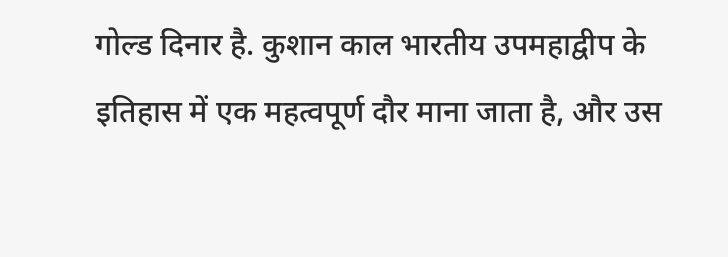गोल्ड दिनार है. कुशान काल भारतीय उपमहाद्वीप के इतिहास में एक महत्वपूर्ण दौर माना जाता है, और उस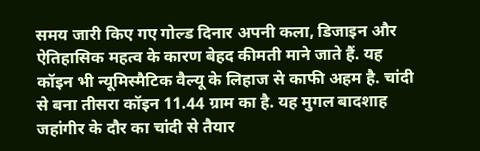समय जारी किए गए गोल्ड दिनार अपनी कला, डिजाइन और ऐतिहासिक महत्व के कारण बेहद कीमती माने जाते हैं. यह कॉइन भी न्यूमिस्मैटिक वैल्यू के लिहाज से काफी अहम है. चांदी से बना तीसरा कॉइन 11.44 ग्राम का है. यह मुगल बादशाह जहांगीर के दौर का चांदी से तैयार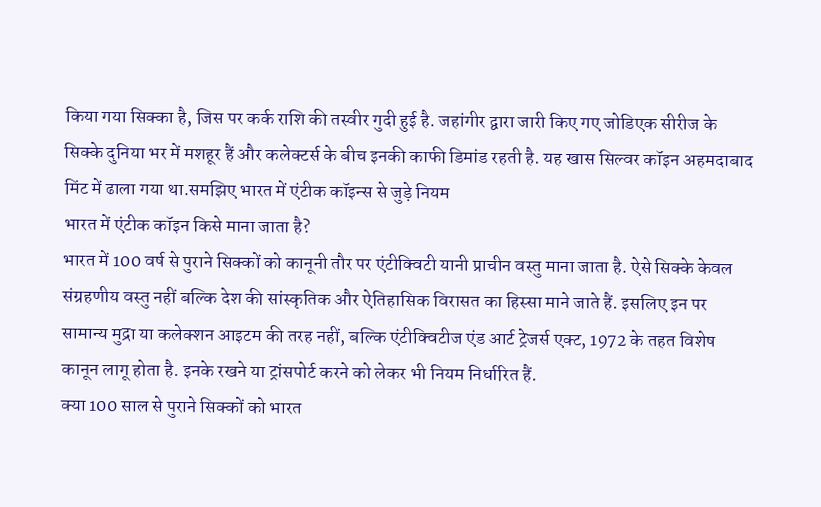किया गया सिक्का है, जिस पर कर्क राशि की तस्वीर गुदी हुई है. जहांगीर द्वारा जारी किए गए जोडिएक सीरीज के सिक्के दुनिया भर में मशहूर हैं और कलेक्टर्स के बीच इनकी काफी डिमांड रहती है. यह खास सिल्वर कॉइन अहमदाबाद मिंट में ढाला गया था.समझिए भारत में एंटीक कॉइन्स से जुड़े नियम
भारत में एंटीक कॉइन किसे माना जाता है?
भारत में 100 वर्ष से पुराने सिक्कों को कानूनी तौर पर एंटीक्विटी यानी प्राचीन वस्तु माना जाता है. ऐसे सिक्के केवल संग्रहणीय वस्तु नहीं बल्कि देश की सांस्कृतिक और ऐतिहासिक विरासत का हिस्सा माने जाते हैं. इसलिए इन पर सामान्य मुद्रा या कलेक्शन आइटम की तरह नहीं, बल्कि एंटीक्विटीज एंड आर्ट ट्रेजर्स एक्ट, 1972 के तहत विशेष कानून लागू होता है. इनके रखने या ट्रांसपोर्ट करने को लेकर भी नियम निर्धारित हैं.
क्या 100 साल से पुराने सिक्कों को भारत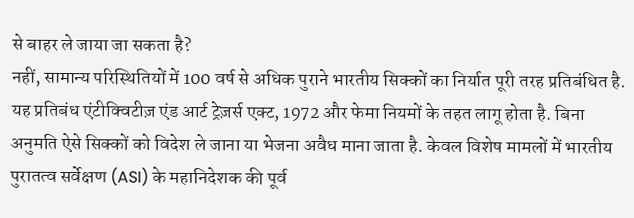से बाहर ले जाया जा सकता है?
नहीं, सामान्य परिस्थितियों में 100 वर्ष से अधिक पुराने भारतीय सिक्कों का निर्यात पूरी तरह प्रतिबंधित है. यह प्रतिबंध एंटीक्विटीज़ एंड आर्ट ट्रेज़र्स एक्ट, 1972 और फेमा नियमों के तहत लागू होता है. बिना अनुमति ऐसे सिक्कों को विदेश ले जाना या भेजना अवैध माना जाता है. केवल विशेष मामलों में भारतीय पुरातत्व सर्वेक्षण (ASI) के महानिदेशक की पूर्व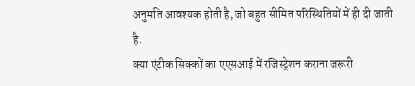अनुमति आवश्यक होती है, जो बहुत सीमित परिस्थितियों में ही दी जाती है.
क्या एंटीक सिक्कों का एएसआई में रजिस्ट्रेशन कराना जरूरी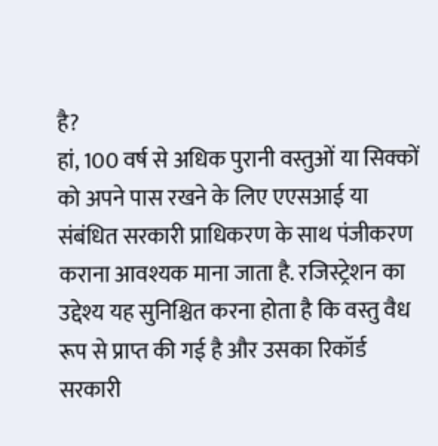है?
हां, 100 वर्ष से अधिक पुरानी वस्तुओं या सिक्कों को अपने पास रखने के लिए एएसआई या संबंधित सरकारी प्राधिकरण के साथ पंजीकरण कराना आवश्यक माना जाता है. रजिस्ट्रेशन का उद्देश्य यह सुनिश्चित करना होता है कि वस्तु वैध रूप से प्राप्त की गई है और उसका रिकॉर्ड सरकारी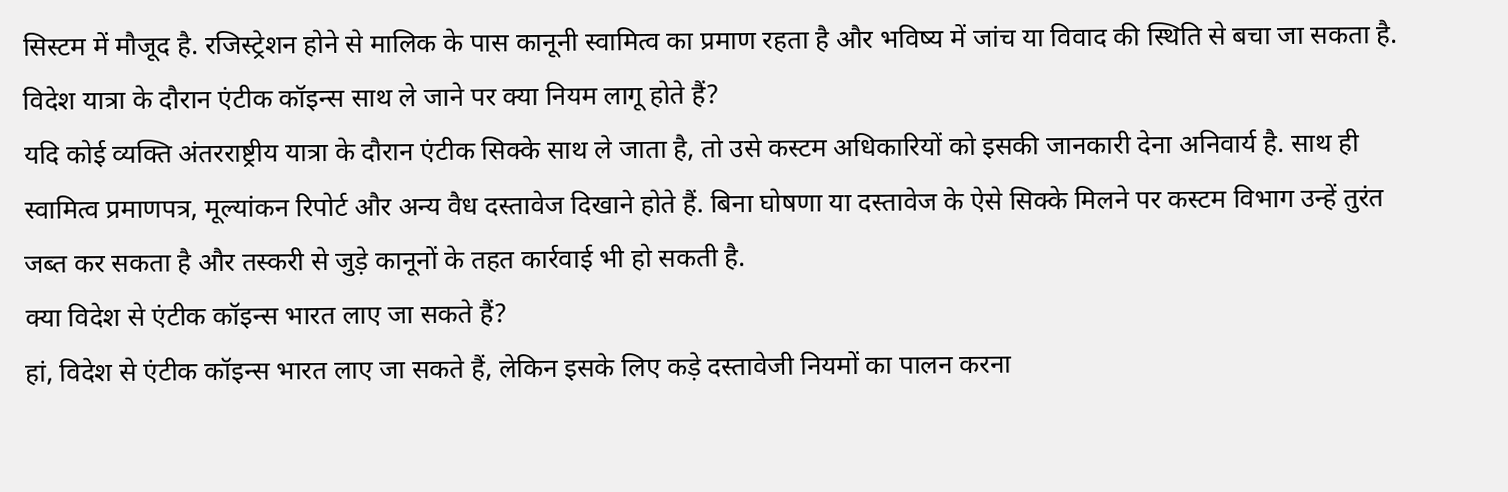सिस्टम में मौजूद है. रजिस्ट्रेशन होने से मालिक के पास कानूनी स्वामित्व का प्रमाण रहता है और भविष्य में जांच या विवाद की स्थिति से बचा जा सकता है.
विदेश यात्रा के दौरान एंटीक कॉइन्स साथ ले जाने पर क्या नियम लागू होते हैं?
यदि कोई व्यक्ति अंतरराष्ट्रीय यात्रा के दौरान एंटीक सिक्के साथ ले जाता है, तो उसे कस्टम अधिकारियों को इसकी जानकारी देना अनिवार्य है. साथ ही स्वामित्व प्रमाणपत्र, मूल्यांकन रिपोर्ट और अन्य वैध दस्तावेज दिखाने होते हैं. बिना घोषणा या दस्तावेज के ऐसे सिक्के मिलने पर कस्टम विभाग उन्हें तुरंत जब्त कर सकता है और तस्करी से जुड़े कानूनों के तहत कार्रवाई भी हो सकती है.
क्या विदेश से एंटीक कॉइन्स भारत लाए जा सकते हैं?
हां, विदेश से एंटीक कॉइन्स भारत लाए जा सकते हैं, लेकिन इसके लिए कड़े दस्तावेजी नियमों का पालन करना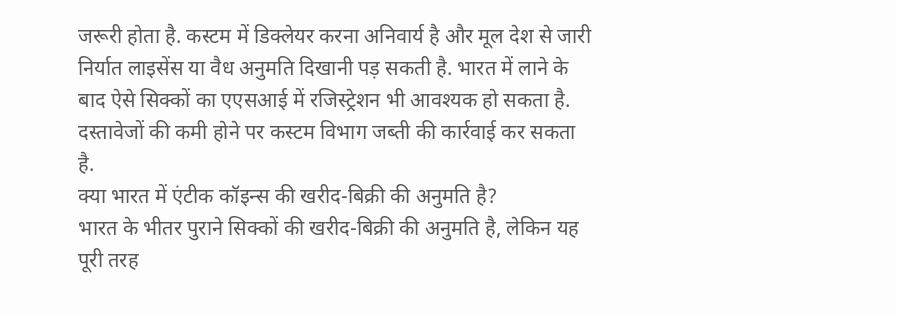जरूरी होता है. कस्टम में डिक्लेयर करना अनिवार्य है और मूल देश से जारी निर्यात लाइसेंस या वैध अनुमति दिखानी पड़ सकती है. भारत में लाने के बाद ऐसे सिक्कों का एएसआई में रजिस्ट्रेशन भी आवश्यक हो सकता है. दस्तावेजों की कमी होने पर कस्टम विभाग जब्ती की कार्रवाई कर सकता है.
क्या भारत में एंटीक कॉइन्स की खरीद-बिक्री की अनुमति है?
भारत के भीतर पुराने सिक्कों की खरीद-बिक्री की अनुमति है, लेकिन यह पूरी तरह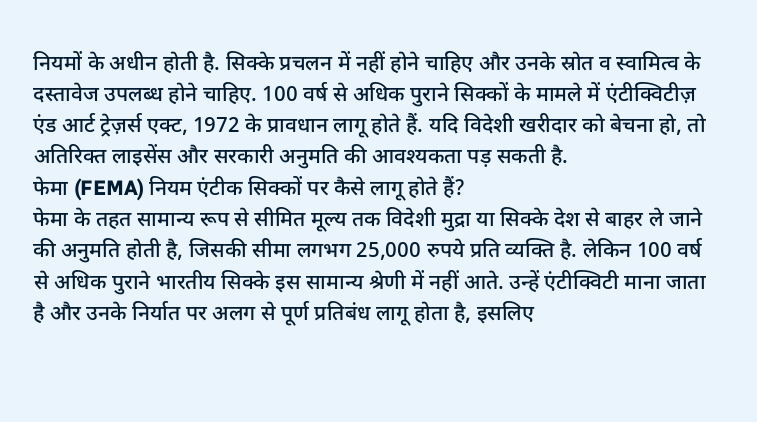नियमों के अधीन होती है. सिक्के प्रचलन में नहीं होने चाहिए और उनके स्रोत व स्वामित्व के दस्तावेज उपलब्ध होने चाहिए. 100 वर्ष से अधिक पुराने सिक्कों के मामले में एंटीक्विटीज़ एंड आर्ट ट्रेज़र्स एक्ट, 1972 के प्रावधान लागू होते हैं. यदि विदेशी खरीदार को बेचना हो, तो अतिरिक्त लाइसेंस और सरकारी अनुमति की आवश्यकता पड़ सकती है.
फेमा (FEMA) नियम एंटीक सिक्कों पर कैसे लागू होते हैं?
फेमा के तहत सामान्य रूप से सीमित मूल्य तक विदेशी मुद्रा या सिक्के देश से बाहर ले जाने की अनुमति होती है, जिसकी सीमा लगभग 25,000 रुपये प्रति व्यक्ति है. लेकिन 100 वर्ष से अधिक पुराने भारतीय सिक्के इस सामान्य श्रेणी में नहीं आते. उन्हें एंटीक्विटी माना जाता है और उनके निर्यात पर अलग से पूर्ण प्रतिबंध लागू होता है, इसलिए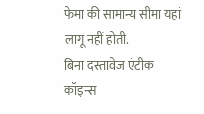फेमा की सामान्य सीमा यहां लागू नहीं होती.
बिना दस्तावेज एंटीक कॉइन्स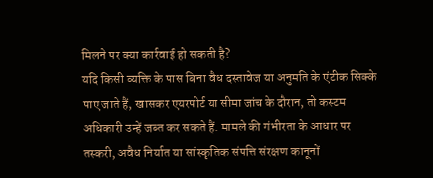मिलने पर क्या कार्रवाई हो सकती है?
यदि किसी व्यक्ति के पास बिना वैध दस्तावेज या अनुमति के एंटीक सिक्के पाए जाते हैं, खासकर एयरपोर्ट या सीमा जांच के दौरान, तो कस्टम अधिकारी उन्हें जब्त कर सकते हैं. मामले की गंभीरता के आधार पर तस्करी, अवैध निर्यात या सांस्कृतिक संपत्ति संरक्षण कानूनों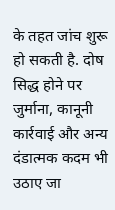के तहत जांच शुरू हो सकती है. दोष सिद्ध होने पर जुर्माना, कानूनी कार्रवाई और अन्य दंडात्मक कदम भी उठाए जा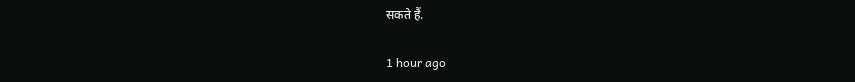सकते हैं.

1 hour ago